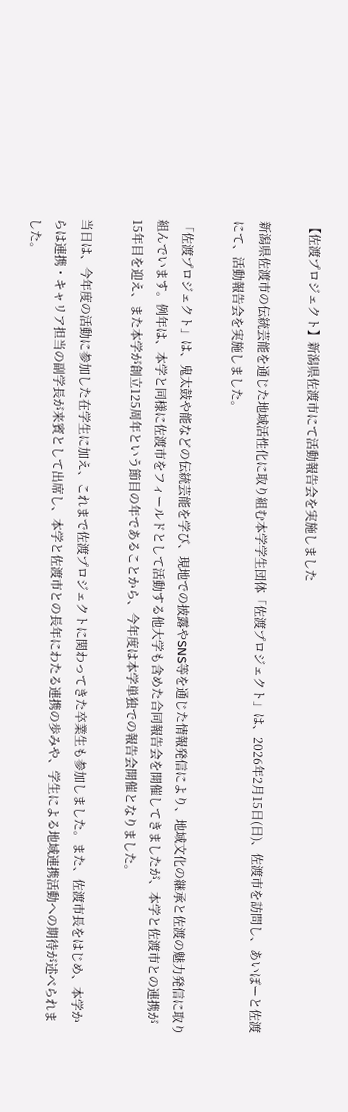【佐渡プロジェクト】新潟県佐渡市にて活動報告会を実施しました

新潟県佐渡市の伝統芸能を通じた地域活性化に取り組む本学学生団体「佐渡プロジェクト」は、2026年2月15日(日)、佐渡市を訪問し、あいぽーと佐渡にて、活動報告会を実施しました。

「佐渡プロジェクト」は、鬼太鼓や能などの伝統芸能を学び、現地での披露やSNS等を通じた情報発信により、地域文化の継承と佐渡の魅力発信に取り組んでいます。例年は、本学と同様に佐渡市をフィールドとして活動する他大学も含めた合同報告会を開催してきましたが、本学と佐渡市との連携が15年目を迎え、また本学が創立125周年という節目の年であることから、今年度は本学単独での報告会開催となりました。

当日は、今年度の活動に参加した在学生に加え、これまで佐渡プロジェクトに関わってきた卒業生も参加しました。また、佐渡市長をはじめ、本学からは連携・キャリア担当の副学長が来賓として出席し、本学と佐渡市との長年にわたる連携の歩みや、学生による地域連携活動への期待が述べられました。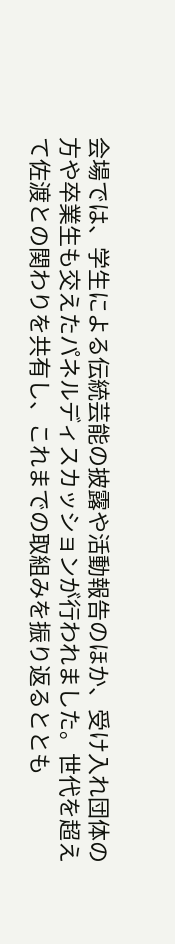会場では、学生による伝統芸能の披露や活動報告のほか、受け入れ団体の方や卒業生も交えたパネルディスカッションが行われました。世代を超えて佐渡との関わりを共有し、これまでの取組みを振り返るととも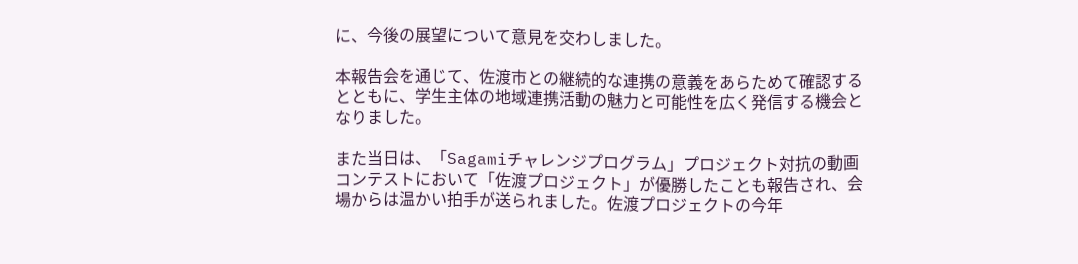に、今後の展望について意見を交わしました。

本報告会を通じて、佐渡市との継続的な連携の意義をあらためて確認するとともに、学生主体の地域連携活動の魅力と可能性を広く発信する機会となりました。

また当日は、「Sagamiチャレンジプログラム」プロジェクト対抗の動画コンテストにおいて「佐渡プロジェクト」が優勝したことも報告され、会場からは温かい拍手が送られました。佐渡プロジェクトの今年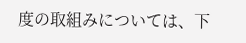度の取組みについては、下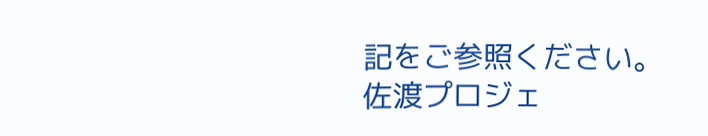記をご参照ください。
佐渡プロジェ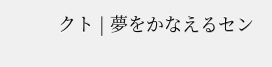クト | 夢をかなえるセン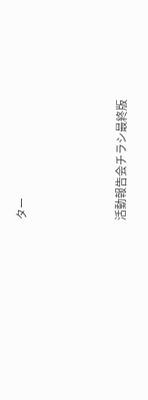ター



活動報告会チラシ最終版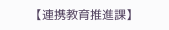【連携教育推進課】